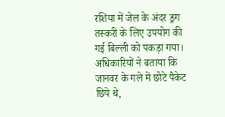रशिया में जेल के अंदर ड्रग तस्करी के लिए उपयोग की गई बिल्ली को पकड़ा गया। अधिकारियों ने बताया कि जानवर के गले में छोटे पैकेट छिपे थे,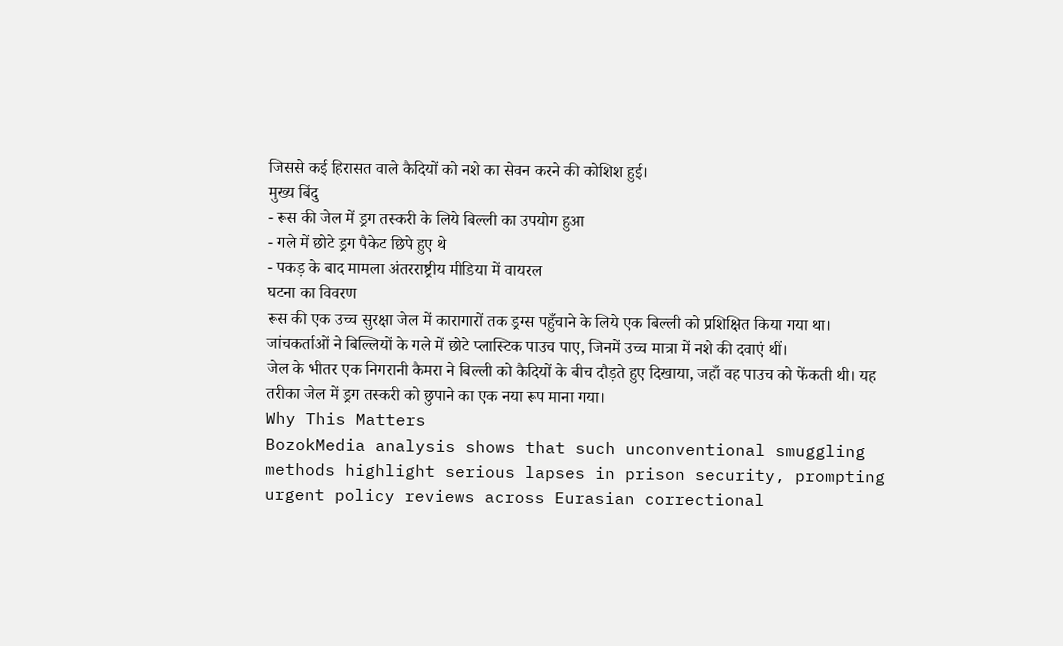जिससे कई हिरासत वाले कैदियों को नशे का सेवन करने की कोशिश हुई।
मुख्य बिंदु
- रूस की जेल में ड्रग तस्करी के लिये बिल्ली का उपयोग हुआ
- गले में छोटे ड्रग पैकेट छिपे हुए थे
- पकड़ के बाद मामला अंतरराष्ट्रीय मीडिया में वायरल
घटना का विवरण
रूस की एक उच्च सुरक्षा जेल में कारागारों तक ड्रग्स पहुँचाने के लिये एक बिल्ली को प्रशिक्षित किया गया था। जांचकर्ताओं ने बिल्लियों के गले में छोटे प्लास्टिक पाउच पाए, जिनमें उच्च मात्रा में नशे की दवाएं थीं।
जेल के भीतर एक निगरानी कैमरा ने बिल्ली को कैदियों के बीच दौड़ते हुए दिखाया, जहाँ वह पाउच को फेंकती थी। यह तरीका जेल में ड्रग तस्करी को छुपाने का एक नया रूप माना गया।
Why This Matters
BozokMedia analysis shows that such unconventional smuggling methods highlight serious lapses in prison security, prompting urgent policy reviews across Eurasian correctional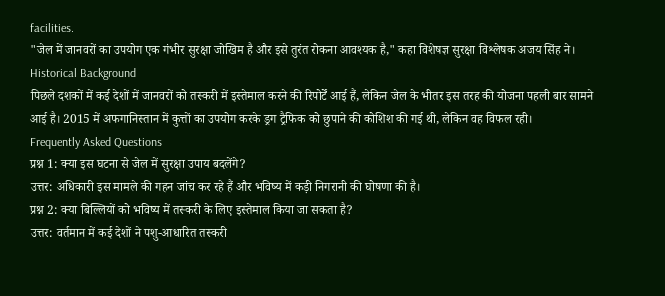facilities.
"जेल में जानवरों का उपयोग एक गंभीर सुरक्षा जोखिम है और इसे तुरंत रोकना आवश्यक है," कहा विशेषज्ञ सुरक्षा विश्लेषक अजय सिंह ने।
Historical Background
पिछले दशकों में कई देशों में जानवरों को तस्करी में इस्तेमाल करने की रिपोर्टें आई हैं, लेकिन जेल के भीतर इस तरह की योजना पहली बार सामने आई है। 2015 में अफगानिस्तान में कुत्तों का उपयोग करके ड्रग ट्रैफिक को छुपाने की कोशिश की गई थी, लेकिन वह विफल रही।
Frequently Asked Questions
प्रश्न 1: क्या इस घटना से जेल में सुरक्षा उपाय बदलेंगे?
उत्तर: अधिकारी इस मामले की गहन जांच कर रहे हैं और भविष्य में कड़ी निगरानी की घोषणा की है।
प्रश्न 2: क्या बिल्लियों को भविष्य में तस्करी के लिए इस्तेमाल किया जा सकता है?
उत्तर: वर्तमान में कई देशों ने पशु-आधारित तस्करी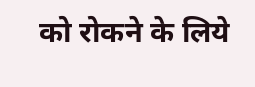को रोकने के लिये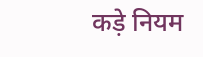कड़े नियम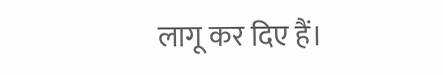लागू कर दिए हैं।